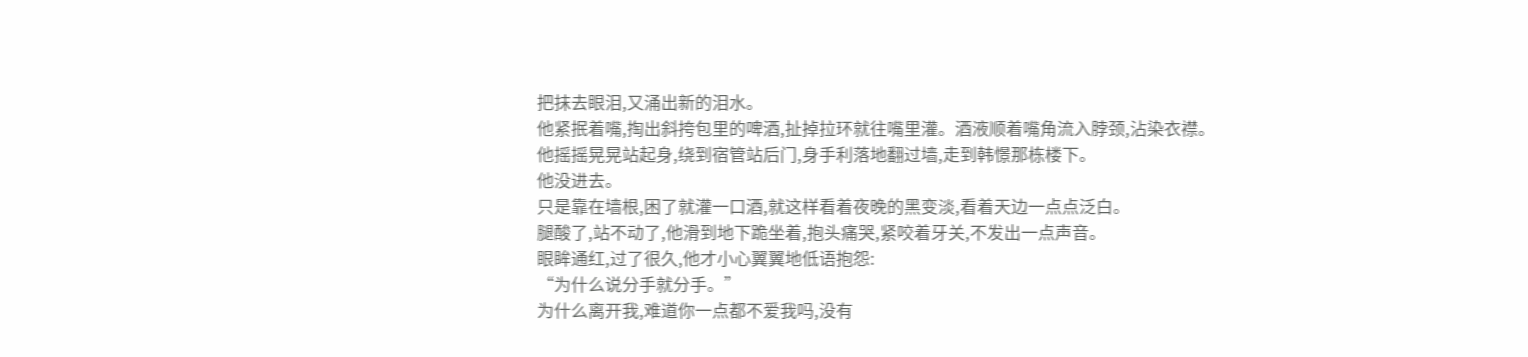把抹去眼泪,又涌出新的泪水。
他紧抿着嘴,掏出斜挎包里的啤酒,扯掉拉环就往嘴里灌。酒液顺着嘴角流入脖颈,沾染衣襟。
他摇摇晃晃站起身,绕到宿管站后门,身手利落地翻过墙,走到韩憬那栋楼下。
他没进去。
只是靠在墙根,困了就灌一口酒,就这样看着夜晚的黑变淡,看着天边一点点泛白。
腿酸了,站不动了,他滑到地下跪坐着,抱头痛哭,紧咬着牙关,不发出一点声音。
眼眸通红,过了很久,他才小心翼翼地低语抱怨:
“为什么说分手就分手。”
为什么离开我,难道你一点都不爱我吗,没有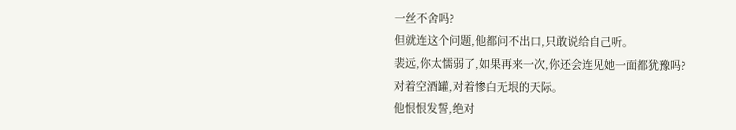一丝不舍吗?
但就连这个问题,他都问不出口,只敢说给自己听。
裴远,你太懦弱了,如果再来一次,你还会连见她一面都犹豫吗?
对着空酒罐,对着惨白无垠的天际。
他恨恨发誓,绝对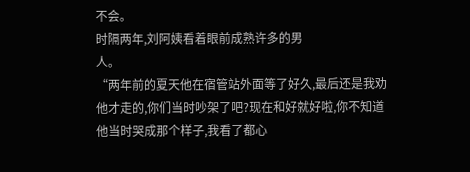不会。
时隔两年,刘阿姨看着眼前成熟许多的男
人。
“两年前的夏天他在宿管站外面等了好久,最后还是我劝他才走的,你们当时吵架了吧?现在和好就好啦,你不知道他当时哭成那个样子,我看了都心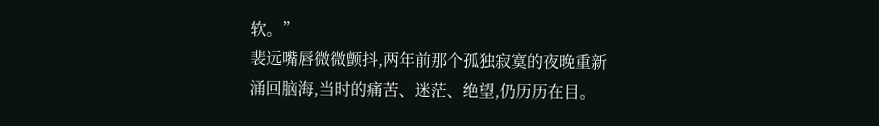软。”
裴远嘴唇微微颤抖,两年前那个孤独寂寞的夜晚重新涌回脑海,当时的痛苦、迷茫、绝望,仍历历在目。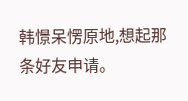韩憬呆愣原地,想起那条好友申请。